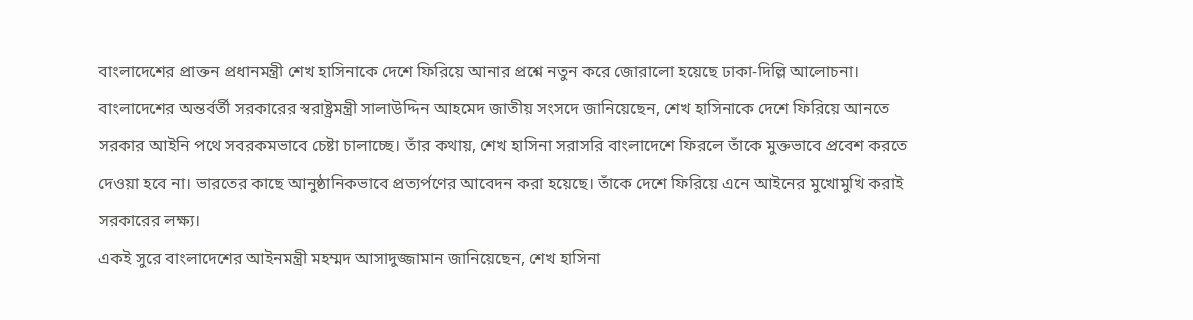বাংলাদেশের প্রাক্তন প্রধানমন্ত্রী শেখ হাসিনাকে দেশে ফিরিয়ে আনার প্রশ্নে নতুন করে জোরালো হয়েছে ঢাকা-দিল্লি আলোচনা। বাংলাদেশের অন্তর্বর্তী সরকারের স্বরাষ্ট্রমন্ত্রী সালাউদ্দিন আহমেদ জাতীয় সংসদে জানিয়েছেন, শেখ হাসিনাকে দেশে ফিরিয়ে আনতে সরকার আইনি পথে সবরকমভাবে চেষ্টা চালাচ্ছে। তাঁর কথায়, শেখ হাসিনা সরাসরি বাংলাদেশে ফিরলে তাঁকে মুক্তভাবে প্রবেশ করতে দেওয়া হবে না। ভারতের কাছে আনুষ্ঠানিকভাবে প্রত্যর্পণের আবেদন করা হয়েছে। তাঁকে দেশে ফিরিয়ে এনে আইনের মুখোমুখি করাই সরকারের লক্ষ্য।
একই সুরে বাংলাদেশের আইনমন্ত্রী মহম্মদ আসাদুজ্জামান জানিয়েছেন, শেখ হাসিনা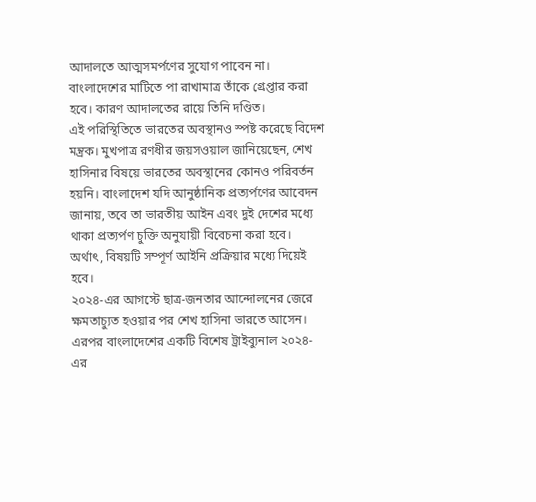আদালতে আত্মসমর্পণের সুযোগ পাবেন না। বাংলাদেশের মাটিতে পা রাখামাত্র তাঁকে গ্রেপ্তার করা হবে। কারণ আদালতের রায়ে তিনি দণ্ডিত।
এই পরিস্থিতিতে ভারতের অবস্থানও স্পষ্ট করেছে বিদেশ মন্ত্রক। মুখপাত্র রণধীর জয়সওয়াল জানিয়েছেন, শেখ হাসিনার বিষয়ে ভারতের অবস্থানের কোনও পরিবর্তন হয়নি। বাংলাদেশ যদি আনুষ্ঠানিক প্রত্যর্পণের আবেদন জানায়, তবে তা ভারতীয় আইন এবং দুই দেশের মধ্যে থাকা প্রত্যর্পণ চুক্তি অনুযায়ী বিবেচনা করা হবে। অর্থাৎ, বিষয়টি সম্পূর্ণ আইনি প্রক্রিয়ার মধ্যে দিয়েই হবে।
২০২৪-এর আগস্টে ছাত্র-জনতার আন্দোলনের জেরে ক্ষমতাচ্যুত হওয়ার পর শেখ হাসিনা ভারতে আসেন। এরপর বাংলাদেশের একটি বিশেষ ট্রাইব্যুনাল ২০২৪-এর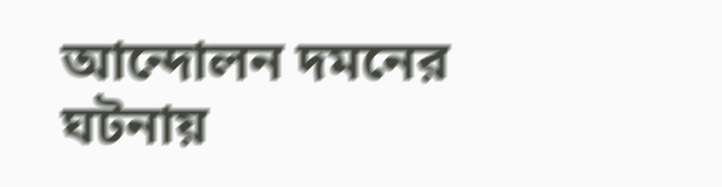আন্দোলন দমনের ঘটনায়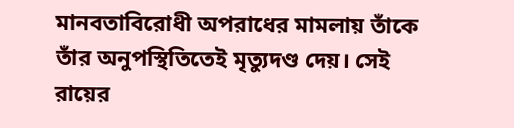মানবতাবিরোধী অপরাধের মামলায় তাঁকে তাঁর অনুপস্থিতিতেই মৃত্যুদণ্ড দেয়। সেই রায়ের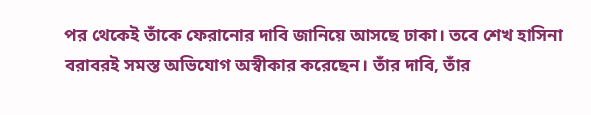পর থেকেই তাঁকে ফেরানোর দাবি জানিয়ে আসছে ঢাকা। তবে শেখ হাসিনা বরাবরই সমস্ত অভিযোগ অস্বীকার করেছেন। তাঁর দাবি, তাঁর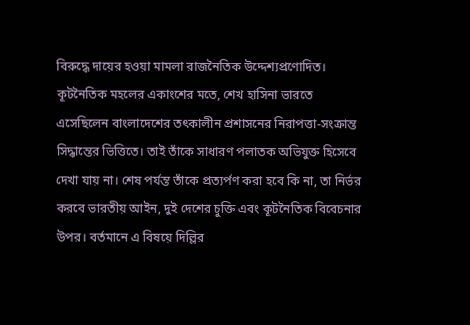বিরুদ্ধে দায়ের হওয়া মামলা রাজনৈতিক উদ্দেশ্যপ্রণোদিত।
কূটনৈতিক মহলের একাংশের মতে, শেখ হাসিনা ভারতে এসেছিলেন বাংলাদেশের তৎকালীন প্রশাসনের নিরাপত্তা-সংক্রান্ত সিদ্ধান্তের ভিত্তিতে। তাই তাঁকে সাধারণ পলাতক অভিযুক্ত হিসেবে দেখা যায় না। শেষ পর্যন্ত তাঁকে প্রত্যর্পণ করা হবে কি না, তা নির্ভর করবে ভারতীয় আইন, দুই দেশের চুক্তি এবং কূটনৈতিক বিবেচনার উপর। বর্তমানে এ বিষয়ে দিল্লির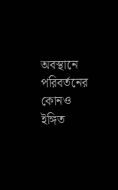অবস্থানে পরিবর্তনের কোনও ইঙ্গিত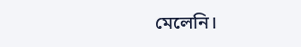মেলেনি।